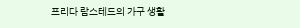프리다 람스테드의 가구 생활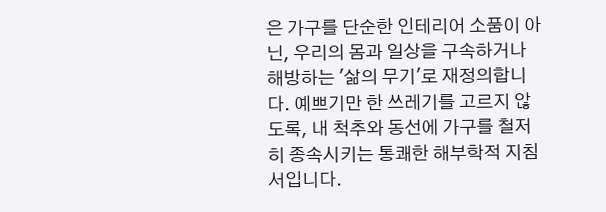은 가구를 단순한 인테리어 소품이 아닌, 우리의 몸과 일상을 구속하거나 해방하는 '삶의 무기'로 재정의합니다. 예쁘기만 한 쓰레기를 고르지 않도록, 내 척추와 동선에 가구를 철저히 종속시키는 통쾌한 해부학적 지침서입니다.